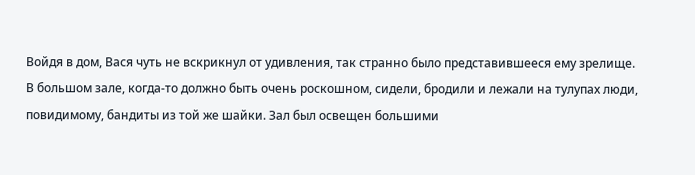Войдя в дом, Вася чуть не вскрикнул от удивления, так странно было представившееся ему зрелище.
В большом зале, когда-то должно быть очень роскошном, сидели, бродили и лежали на тулупах люди, повидимому, бандиты из той же шайки. Зал был освещен большими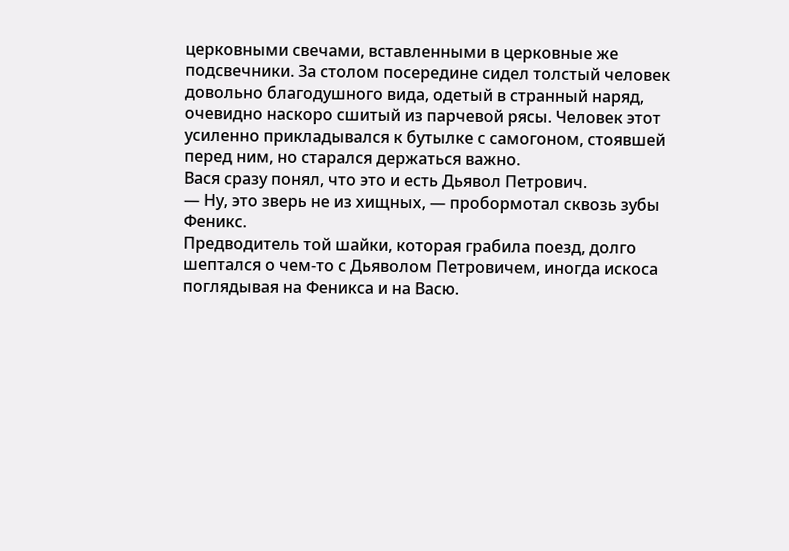церковными свечами, вставленными в церковные же подсвечники. За столом посередине сидел толстый человек довольно благодушного вида, одетый в странный наряд, очевидно наскоро сшитый из парчевой рясы. Человек этот усиленно прикладывался к бутылке с самогоном, стоявшей перед ним, но старался держаться важно.
Вася сразу понял, что это и есть Дьявол Петрович.
— Ну, это зверь не из хищных, — пробормотал сквозь зубы Феникс.
Предводитель той шайки, которая грабила поезд, долго шептался о чем-то с Дьяволом Петровичем, иногда искоса поглядывая на Феникса и на Васю.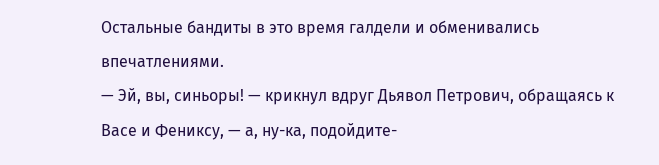Остальные бандиты в это время галдели и обменивались впечатлениями.
— Эй, вы, синьоры! — крикнул вдруг Дьявол Петрович, обращаясь к Васе и Фениксу, — а, ну-ка, подойдите-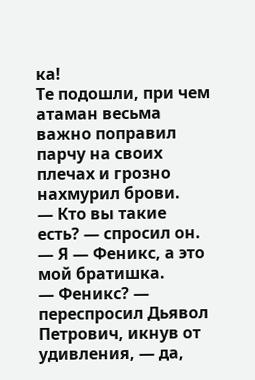ка!
Те подошли, при чем атаман весьма важно поправил парчу на своих плечах и грозно нахмурил брови.
— Кто вы такие есть? — спросил он.
— Я — Феникс, а это мой братишка.
— Феникс? — переспросил Дьявол Петрович, икнув от удивления, — да,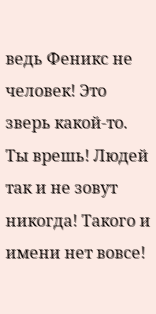ведь Феникс не человек! Это зверь какой-то. Ты врешь! Людей так и не зовут никогда! Такого и имени нет вовсе!